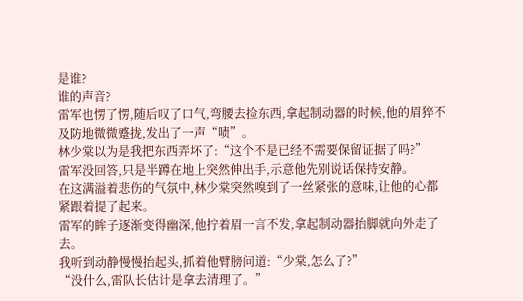是谁?
谁的声音?
雷军也愣了愣,随后叹了口气,弯腰去捡东西,拿起制动器的时候,他的眉猝不及防地微微蹙拢,发出了一声“啧”。
林少棠以为是我把东西弄坏了:“这个不是已经不需要保留证据了吗?”
雷军没回答,只是半蹲在地上突然伸出手,示意他先别说话保持安静。
在这满溢着悲伤的气氛中,林少棠突然嗅到了一丝紧张的意味,让他的心都紧跟着提了起来。
雷军的眸子逐渐变得幽深,他拧着眉一言不发,拿起制动器抬脚就向外走了去。
我听到动静慢慢抬起头,抓着他臂膀问道:“少棠,怎么了?”
“没什么,雷队长估计是拿去清理了。”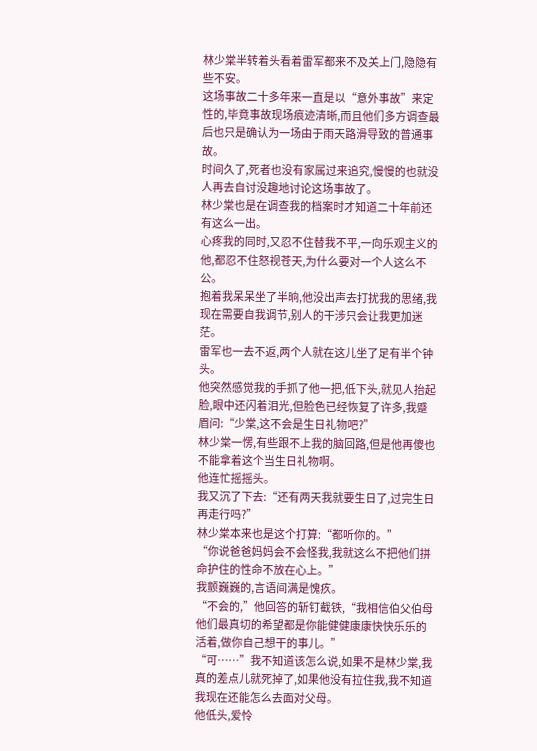林少棠半转着头看着雷军都来不及关上门,隐隐有些不安。
这场事故二十多年来一直是以“意外事故”来定性的,毕竟事故现场痕迹清晰,而且他们多方调查最后也只是确认为一场由于雨天路滑导致的普通事故。
时间久了,死者也没有家属过来追究,慢慢的也就没人再去自讨没趣地讨论这场事故了。
林少棠也是在调查我的档案时才知道二十年前还有这么一出。
心疼我的同时,又忍不住替我不平,一向乐观主义的他,都忍不住怒视苍天,为什么要对一个人这么不公。
抱着我呆呆坐了半晌,他没出声去打扰我的思绪,我现在需要自我调节,别人的干涉只会让我更加迷茫。
雷军也一去不返,两个人就在这儿坐了足有半个钟头。
他突然感觉我的手抓了他一把,低下头,就见人抬起脸,眼中还闪着泪光,但脸色已经恢复了许多,我蹙眉问:“少棠,这不会是生日礼物吧?”
林少棠一愣,有些跟不上我的脑回路,但是他再傻也不能拿着这个当生日礼物啊。
他连忙摇摇头。
我又沉了下去:“还有两天我就要生日了,过完生日再走行吗?”
林少棠本来也是这个打算:“都听你的。”
“你说爸爸妈妈会不会怪我,我就这么不把他们拼命护住的性命不放在心上。”
我颤巍巍的,言语间满是愧疚。
“不会的,”他回答的斩钉截铁,“我相信伯父伯母他们最真切的希望都是你能健健康康快快乐乐的活着,做你自己想干的事儿。”
“可……”我不知道该怎么说,如果不是林少棠,我真的差点儿就死掉了,如果他没有拉住我,我不知道我现在还能怎么去面对父母。
他低头,爱怜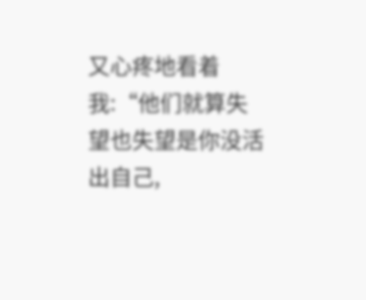又心疼地看着我:“他们就算失望也失望是你没活出自己,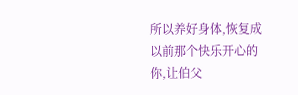所以养好身体,恢复成以前那个快乐开心的你,让伯父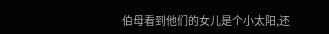伯母看到他们的女儿是个小太阳,还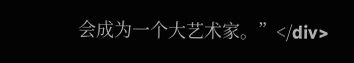会成为一个大艺术家。”</div>